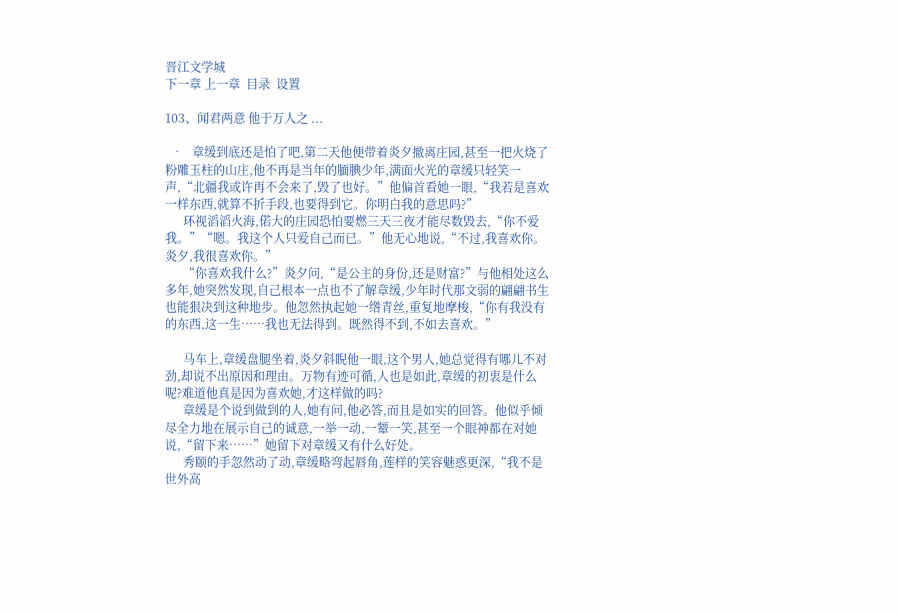晋江文学城
下一章 上一章  目录  设置

103、闻君两意 他于万人之 ...

  •   章缓到底还是怕了吧,第二天他便带着炎夕撤离庄园,甚至一把火烧了粉雕玉柱的山庄,他不再是当年的腼腆少年,满面火光的章缓只轻笑一声,“北疆我或许再不会来了,毁了也好。”他偏首看她一眼,“我若是喜欢一样东西,就算不折手段,也要得到它。你明白我的意思吗?”
      环视滔滔火海,偌大的庄园恐怕要燃三天三夜才能尽数毁去,“你不爱我。”“嗯。我这个人只爱自己而已。”他无心地说,“不过,我喜欢你。炎夕,我很喜欢你。”
      “你喜欢我什么?”炎夕问,“是公主的身份,还是财富?”与他相处这么多年,她突然发现,自己根本一点也不了解章缓,少年时代那文弱的翩翩书生也能狠决到这种地步。他忽然执起她一绺青丝,重复地摩梭,“你有我没有的东西,这一生……我也无法得到。既然得不到,不如去喜欢。”

      马车上,章缓盘腿坐着,炎夕斜睨他一眼,这个男人,她总觉得有哪儿不对劲,却说不出原因和理由。万物有迹可循,人也是如此,章缓的初衷是什么呢?难道他真是因为喜欢她,才这样做的吗?
      章缓是个说到做到的人,她有问,他必答,而且是如实的回答。他似乎倾尽全力地在展示自己的诚意,一举一动,一颦一笑,甚至一个眼神都在对她说,“留下来……”她留下对章缓又有什么好处。
      秀颐的手忽然动了动,章缓略弯起唇角,莲样的笑容魅惑更深,“我不是世外高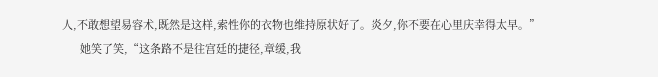人,不敢想望易容术,既然是这样,索性你的衣物也维持原状好了。炎夕,你不要在心里庆幸得太早。”
      她笑了笑,“这条路不是往宫廷的捷径,章缓,我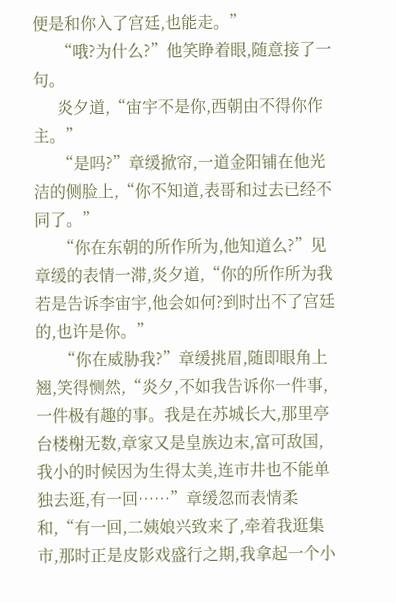便是和你入了宫廷,也能走。”
      “哦?为什么?”他笑睁着眼,随意接了一句。
      炎夕道,“宙宇不是你,西朝由不得你作主。”
      “是吗?”章缓掀帘,一道金阳铺在他光洁的侧脸上,“你不知道,表哥和过去已经不同了。”
      “你在东朝的所作所为,他知道么?”见章缓的表情一滞,炎夕道,“你的所作所为我若是告诉李宙宇,他会如何?到时出不了宫廷的,也许是你。”
      “你在威胁我?”章缓挑眉,随即眼角上翘,笑得恻然,“炎夕,不如我告诉你一件事,一件极有趣的事。我是在苏城长大,那里亭台楼榭无数,章家又是皇族边末,富可敌国,我小的时候因为生得太美,连市井也不能单独去逛,有一回……”章缓忽而表情柔和,“有一回,二姨娘兴致来了,牵着我逛集市,那时正是皮影戏盛行之期,我拿起一个小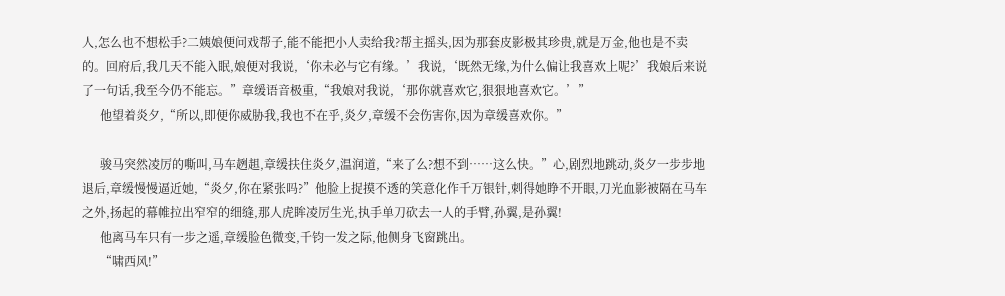人,怎么也不想松手?二姨娘便问戏帮子,能不能把小人卖给我?帮主摇头,因为那套皮影极其珍贵,就是万金,他也是不卖的。回府后,我几天不能入眠,娘便对我说,‘你未必与它有缘。’我说,‘既然无缘,为什么偏让我喜欢上呢?’我娘后来说了一句话,我至今仍不能忘。”章缓语音极重,“我娘对我说,‘那你就喜欢它,狠狠地喜欢它。’”
      他望着炎夕,“所以,即便你威胁我,我也不在乎,炎夕,章缓不会伤害你,因为章缓喜欢你。”

      骏马突然凌厉的嘶叫,马车趔趄,章缓扶住炎夕,温润道,“来了么?想不到……这么快。”心,剧烈地跳动,炎夕一步步地退后,章缓慢慢逼近她,“炎夕,你在紧张吗?”他脸上捉摸不透的笑意化作千万银针,刺得她睁不开眼,刀光血影被隔在马车之外,扬起的幕帷拉出窄窄的细缝,那人虎眸凌厉生光,执手单刀砍去一人的手臂,孙翼,是孙翼!
      他离马车只有一步之遥,章缓脸色微变,千钧一发之际,他侧身飞窗跳出。
      “啸西风!”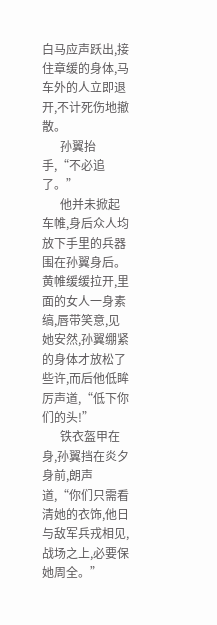白马应声跃出,接住章缓的身体,马车外的人立即退开,不计死伤地撤散。
      孙翼抬手,“不必追了。”
      他并未掀起车帷,身后众人均放下手里的兵器围在孙翼身后。黄帷缓缓拉开,里面的女人一身素缟,唇带笑意,见她安然,孙翼绷紧的身体才放松了些许,而后他低眸厉声道,“低下你们的头!”
      铁衣盔甲在身,孙翼挡在炎夕身前,朗声道,“你们只需看清她的衣饰,他日与敌军兵戎相见,战场之上,必要保她周全。”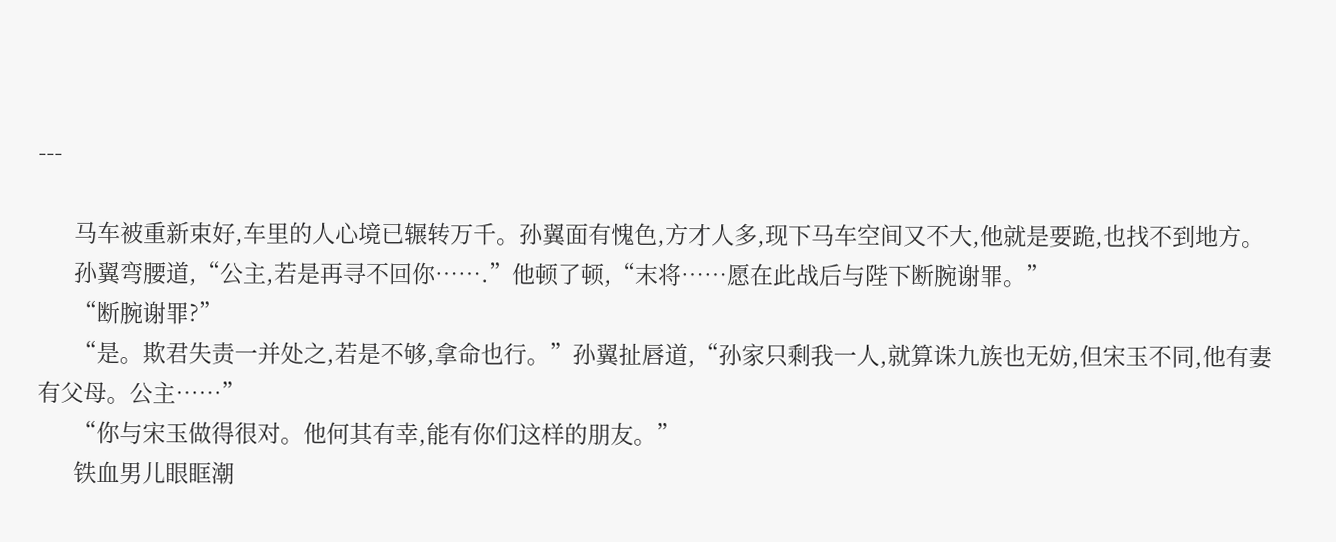---

      马车被重新束好,车里的人心境已辗转万千。孙翼面有愧色,方才人多,现下马车空间又不大,他就是要跪,也找不到地方。
      孙翼弯腰道,“公主,若是再寻不回你…….”他顿了顿,“末将……愿在此战后与陛下断腕谢罪。”
      “断腕谢罪?”
      “是。欺君失责一并处之,若是不够,拿命也行。”孙翼扯唇道,“孙家只剩我一人,就算诛九族也无妨,但宋玉不同,他有妻有父母。公主……”
      “你与宋玉做得很对。他何其有幸,能有你们这样的朋友。”
      铁血男儿眼眶潮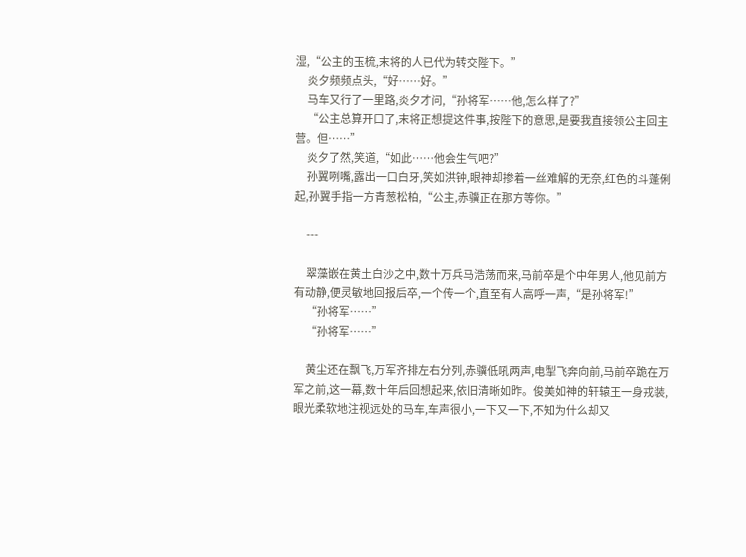湿,“公主的玉梳,末将的人已代为转交陛下。”
      炎夕频频点头,“好……好。”
      马车又行了一里路,炎夕才问,“孙将军……他,怎么样了?”
      “公主总算开口了,末将正想提这件事,按陛下的意思,是要我直接领公主回主营。但……”
      炎夕了然,笑道,“如此……他会生气吧?”
      孙翼咧嘴,露出一口白牙,笑如洪钟,眼神却掺着一丝难解的无奈,红色的斗蓬俐起,孙翼手指一方青葱松柏,“公主,赤骥正在那方等你。”

      ---

      翠藻嵌在黄土白沙之中,数十万兵马浩荡而来,马前卒是个中年男人,他见前方有动静,便灵敏地回报后卒,一个传一个,直至有人高呼一声,“是孙将军!”
      “孙将军……”
      “孙将军……”

      黄尘还在飘飞,万军齐排左右分列,赤骥低吼两声,电掣飞奔向前,马前卒跪在万军之前,这一幕,数十年后回想起来,依旧清晰如昨。俊美如神的轩辕王一身戎装,眼光柔软地注视远处的马车,车声很小,一下又一下,不知为什么却又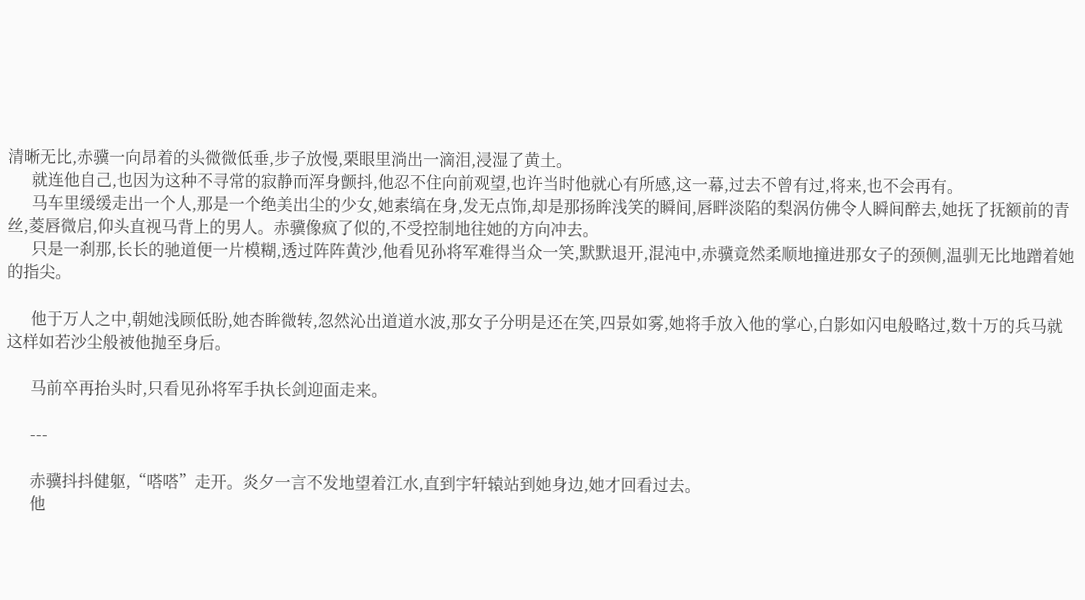清晰无比,赤骥一向昂着的头微微低垂,步子放慢,栗眼里淌出一滴泪,浸湿了黄土。
      就连他自己,也因为这种不寻常的寂静而浑身颤抖,他忍不住向前观望,也许当时他就心有所感,这一幕,过去不曾有过,将来,也不会再有。
      马车里缓缓走出一个人,那是一个绝美出尘的少女,她素缟在身,发无点饰,却是那扬眸浅笑的瞬间,唇畔淡陷的梨涡仿佛令人瞬间醉去,她抚了抚额前的青丝,菱唇微启,仰头直视马背上的男人。赤骥像疯了似的,不受控制地往她的方向冲去。
      只是一刹那,长长的驰道便一片模糊,透过阵阵黄沙,他看见孙将军难得当众一笑,默默退开,混沌中,赤骥竟然柔顺地撞进那女子的颈侧,温驯无比地蹭着她的指尖。

      他于万人之中,朝她浅顾低盼,她杏眸微转,忽然沁出道道水波,那女子分明是还在笑,四景如雾,她将手放入他的掌心,白影如闪电般略过,数十万的兵马就这样如若沙尘般被他抛至身后。

      马前卒再抬头时,只看见孙将军手执长剑迎面走来。

      ---

      赤骥抖抖健躯,“嗒嗒”走开。炎夕一言不发地望着江水,直到宇轩辕站到她身边,她才回看过去。
      他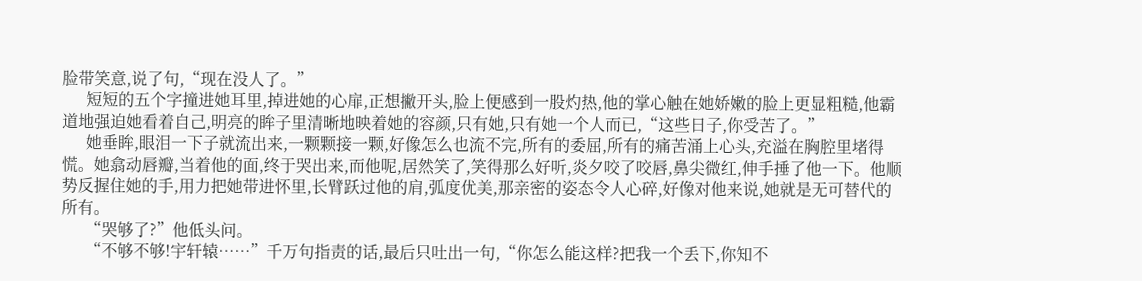脸带笑意,说了句,“现在没人了。”
      短短的五个字撞进她耳里,掉进她的心扉,正想撇开头,脸上便感到一股灼热,他的掌心触在她娇嫩的脸上更显粗糙,他霸道地强迫她看着自己,明亮的眸子里清晰地映着她的容颜,只有她,只有她一个人而已,“这些日子,你受苦了。”
      她垂眸,眼泪一下子就流出来,一颗颗接一颗,好像怎么也流不完,所有的委屈,所有的痛苦涌上心头,充溢在胸腔里堵得慌。她翕动唇瓣,当着他的面,终于哭出来,而他呢,居然笑了,笑得那么好听,炎夕咬了咬唇,鼻尖微红,伸手捶了他一下。他顺势反握住她的手,用力把她带进怀里,长臂跃过他的肩,弧度优美,那亲密的姿态令人心碎,好像对他来说,她就是无可替代的所有。
      “哭够了?”他低头问。
      “不够不够!宇轩辕……”千万句指责的话,最后只吐出一句,“你怎么能这样?把我一个丢下,你知不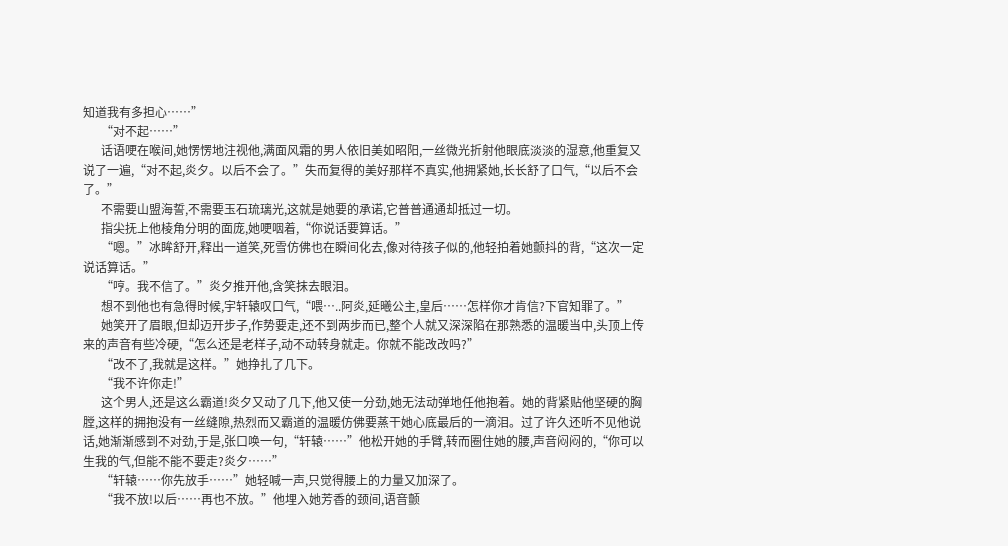知道我有多担心……”
      “对不起……”
      话语哽在喉间,她愣愣地注视他,满面风霜的男人依旧美如昭阳,一丝微光折射他眼底淡淡的湿意,他重复又说了一遍,“对不起,炎夕。以后不会了。”失而复得的美好那样不真实,他拥紧她,长长舒了口气,“以后不会了。”
      不需要山盟海誓,不需要玉石琉璃光,这就是她要的承诺,它普普通通却抵过一切。
      指尖抚上他棱角分明的面庞,她哽咽着,“你说话要算话。”
      “嗯。”冰眸舒开,释出一道笑,死雪仿佛也在瞬间化去,像对待孩子似的,他轻拍着她颤抖的背,“这次一定说话算话。”
      “哼。我不信了。”炎夕推开他,含笑抹去眼泪。
      想不到他也有急得时候,宇轩辕叹口气,“喂…..阿炎,延曦公主,皇后……怎样你才肯信?下官知罪了。”
      她笑开了眉眼,但却迈开步子,作势要走,还不到两步而已,整个人就又深深陷在那熟悉的温暖当中,头顶上传来的声音有些冷硬,“怎么还是老样子,动不动转身就走。你就不能改改吗?”
      “改不了,我就是这样。”她挣扎了几下。
      “我不许你走!”
      这个男人,还是这么霸道!炎夕又动了几下,他又使一分劲,她无法动弹地任他抱着。她的背紧贴他坚硬的胸膛,这样的拥抱没有一丝缝隙,热烈而又霸道的温暖仿佛要蒸干她心底最后的一滴泪。过了许久还听不见他说话,她渐渐感到不对劲,于是,张口唤一句,“轩辕……”他松开她的手臂,转而圈住她的腰,声音闷闷的,“你可以生我的气,但能不能不要走?炎夕……”
      “轩辕……你先放手……”她轻喊一声,只觉得腰上的力量又加深了。
      “我不放!以后……再也不放。”他埋入她芳香的颈间,语音颤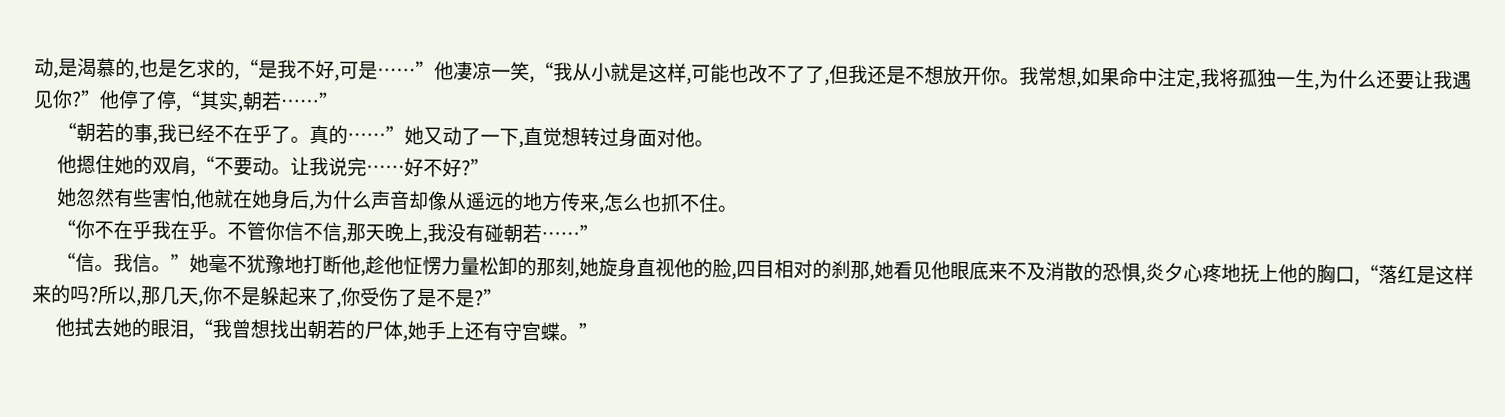动,是渴慕的,也是乞求的,“是我不好,可是……”他凄凉一笑,“我从小就是这样,可能也改不了了,但我还是不想放开你。我常想,如果命中注定,我将孤独一生,为什么还要让我遇见你?”他停了停,“其实,朝若……”
      “朝若的事,我已经不在乎了。真的……”她又动了一下,直觉想转过身面对他。
      他摁住她的双肩,“不要动。让我说完……好不好?”
      她忽然有些害怕,他就在她身后,为什么声音却像从遥远的地方传来,怎么也抓不住。
      “你不在乎我在乎。不管你信不信,那天晚上,我没有碰朝若……”
      “信。我信。”她毫不犹豫地打断他,趁他怔愣力量松卸的那刻,她旋身直视他的脸,四目相对的刹那,她看见他眼底来不及消散的恐惧,炎夕心疼地抚上他的胸口,“落红是这样来的吗?所以,那几天,你不是躲起来了,你受伤了是不是?”
      他拭去她的眼泪,“我曾想找出朝若的尸体,她手上还有守宫蝶。”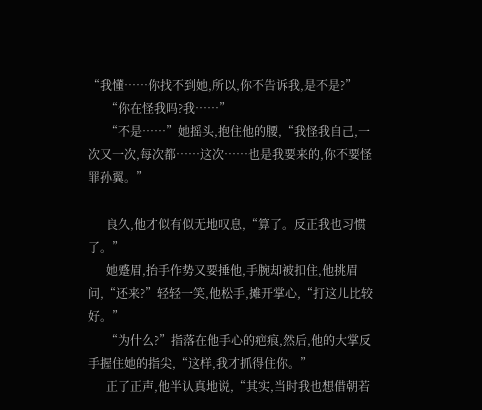“我懂……你找不到她,所以,你不告诉我,是不是?”
      “你在怪我吗?我……”
      “不是……”她摇头,抱住他的腰,“我怪我自己,一次又一次,每次都……这次……也是我要来的,你不要怪罪孙翼。”

      良久,他才似有似无地叹息,“算了。反正我也习惯了。”
      她蹙眉,抬手作势又要捶他,手腕却被扣住,他挑眉问,“还来?”轻轻一笑,他松手,摊开掌心,“打这儿比较好。”
      “为什么?”指落在他手心的疤痕,然后,他的大掌反手握住她的指尖,“这样,我才抓得住你。”
      正了正声,他半认真地说,“其实,当时我也想借朝若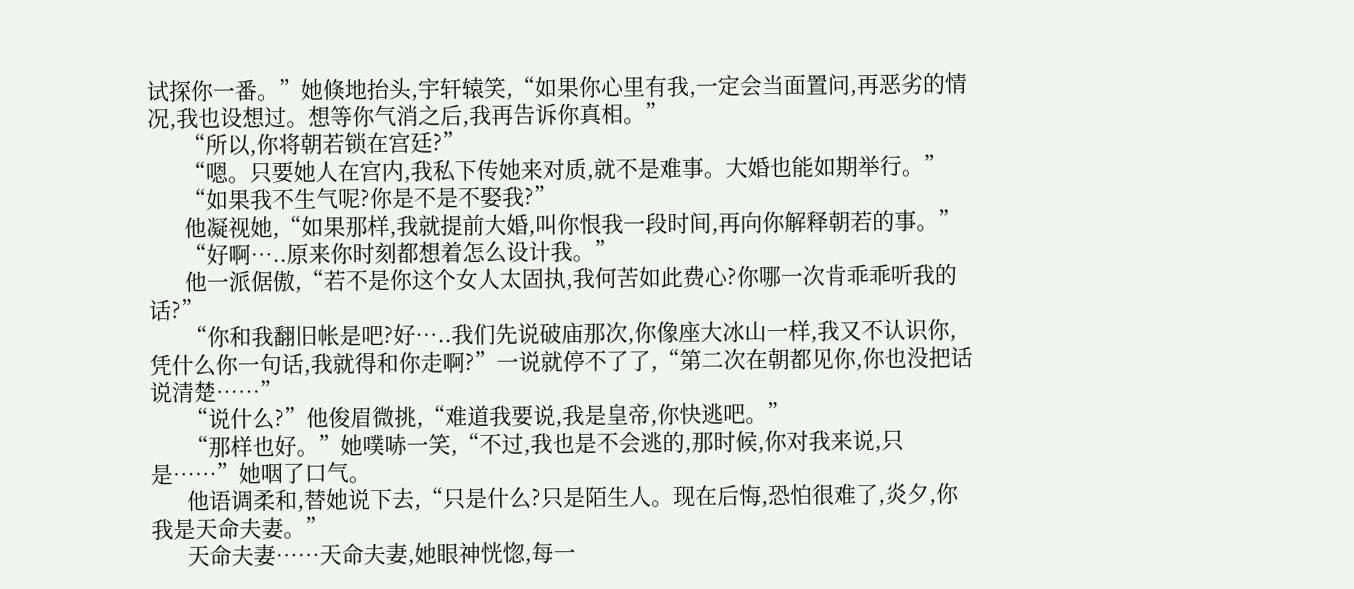试探你一番。”她倏地抬头,宇轩辕笑,“如果你心里有我,一定会当面置问,再恶劣的情况,我也设想过。想等你气消之后,我再告诉你真相。”
      “所以,你将朝若锁在宫廷?”
      “嗯。只要她人在宫内,我私下传她来对质,就不是难事。大婚也能如期举行。”
      “如果我不生气呢?你是不是不娶我?”
      他凝视她,“如果那样,我就提前大婚,叫你恨我一段时间,再向你解释朝若的事。”
      “好啊…..原来你时刻都想着怎么设计我。”
      他一派倨傲,“若不是你这个女人太固执,我何苦如此费心?你哪一次肯乖乖听我的话?”
      “你和我翻旧帐是吧?好…..我们先说破庙那次,你像座大冰山一样,我又不认识你,凭什么你一句话,我就得和你走啊?”一说就停不了了,“第二次在朝都见你,你也没把话说清楚……”
      “说什么?”他俊眉微挑,“难道我要说,我是皇帝,你快逃吧。”
      “那样也好。”她噗哧一笑,“不过,我也是不会逃的,那时候,你对我来说,只是……”她咽了口气。
      他语调柔和,替她说下去,“只是什么?只是陌生人。现在后悔,恐怕很难了,炎夕,你我是天命夫妻。”
      天命夫妻……天命夫妻,她眼神恍惚,每一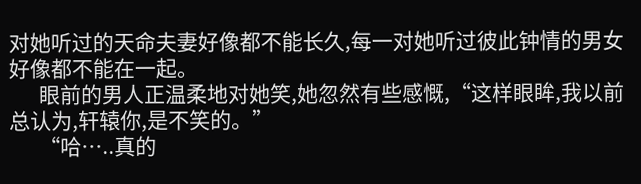对她听过的天命夫妻好像都不能长久,每一对她听过彼此钟情的男女好像都不能在一起。
      眼前的男人正温柔地对她笑,她忽然有些感慨,“这样眼眸,我以前总认为,轩辕你,是不笑的。”
      “哈…..真的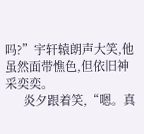吗?”宇轩辕朗声大笑,他虽然面带憔色,但依旧神采奕奕。
      炎夕跟着笑,“嗯。真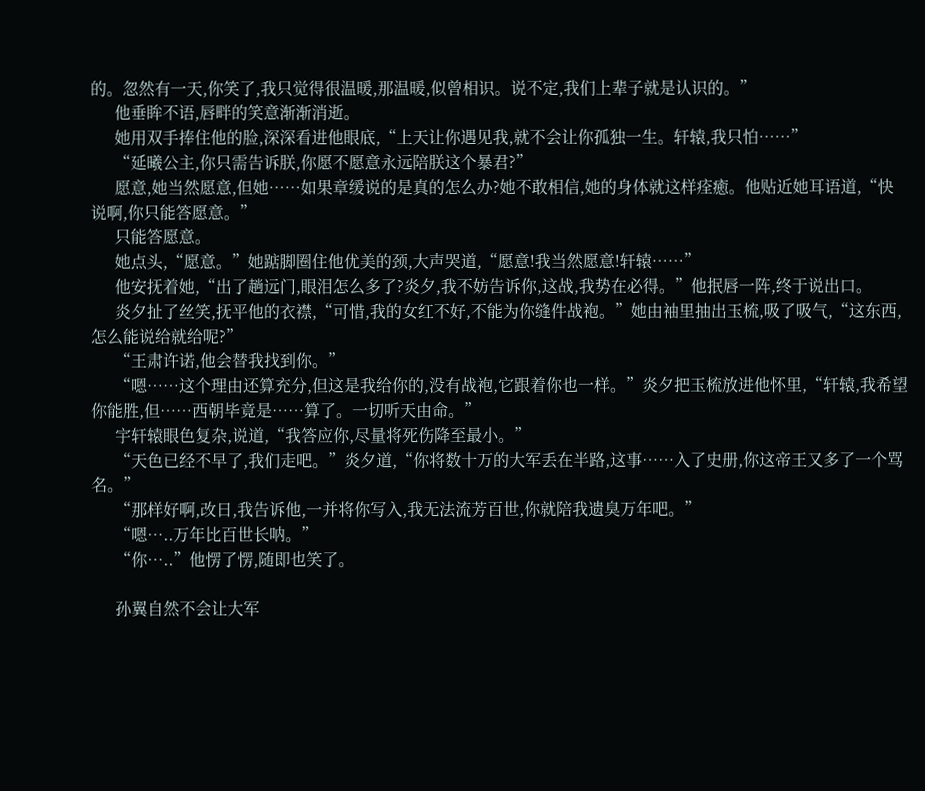的。忽然有一天,你笑了,我只觉得很温暖,那温暖,似曾相识。说不定,我们上辈子就是认识的。”
      他垂眸不语,唇畔的笑意渐渐消逝。
      她用双手捧住他的脸,深深看进他眼底,“上天让你遇见我,就不会让你孤独一生。轩辕,我只怕……”
      “延曦公主,你只需告诉朕,你愿不愿意永远陪朕这个暴君?”
      愿意,她当然愿意,但她……如果章缓说的是真的怎么办?她不敢相信,她的身体就这样痊癒。他贴近她耳语道,“快说啊,你只能答愿意。”
      只能答愿意。
      她点头,“愿意。”她踮脚圈住他优美的颈,大声哭道,“愿意!我当然愿意!轩辕……”
      他安抚着她,“出了趟远门,眼泪怎么多了?炎夕,我不妨告诉你,这战,我势在必得。”他抿唇一阵,终于说出口。
      炎夕扯了丝笑,抚平他的衣襟,“可惜,我的女红不好,不能为你缝件战袍。”她由袖里抽出玉梳,吸了吸气,“这东西,怎么能说给就给呢?”
      “王肃许诺,他会替我找到你。”
      “嗯……这个理由还算充分,但这是我给你的,没有战袍,它跟着你也一样。”炎夕把玉梳放进他怀里,“轩辕,我希望你能胜,但……西朝毕竟是……算了。一切听天由命。”
      宇轩辕眼色复杂,说道,“我答应你,尽量将死伤降至最小。”
      “天色已经不早了,我们走吧。”炎夕道,“你将数十万的大军丢在半路,这事……入了史册,你这帝王又多了一个骂名。”
      “那样好啊,改日,我告诉他,一并将你写入,我无法流芳百世,你就陪我遗臭万年吧。”
      “嗯…..万年比百世长呐。”
      “你…..”他愣了愣,随即也笑了。

      孙翼自然不会让大军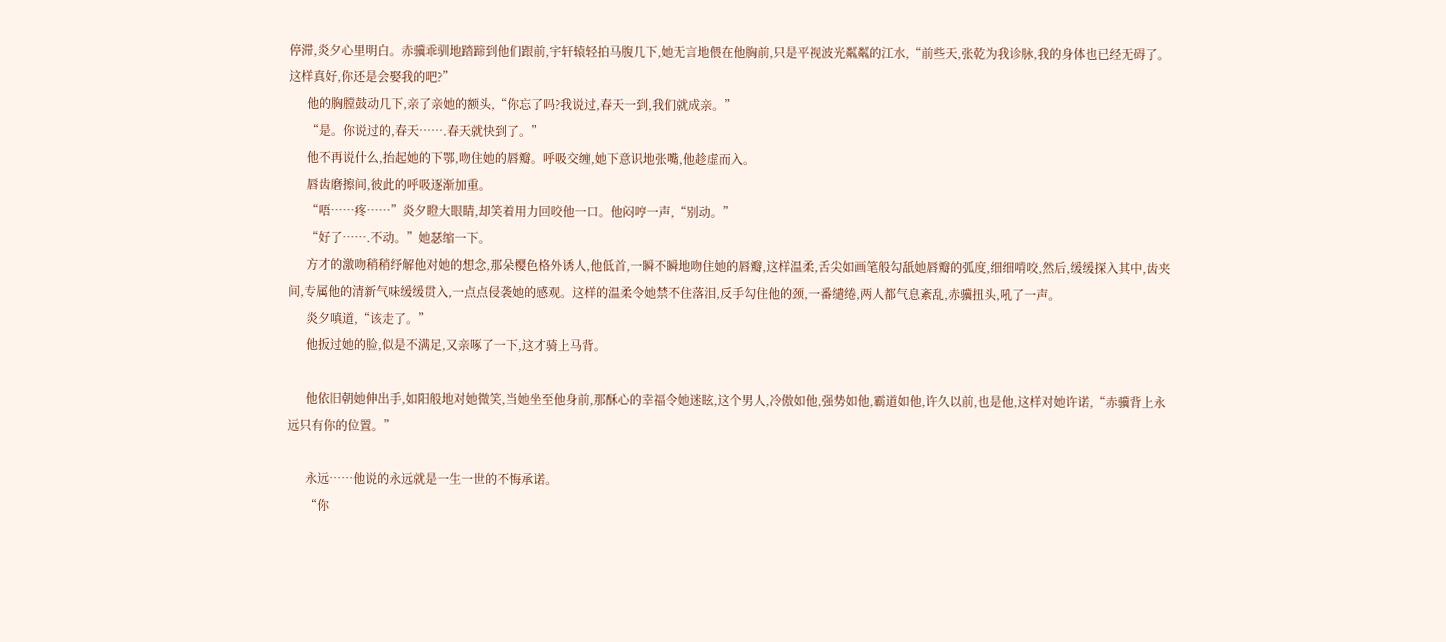停滞,炎夕心里明白。赤骥乖驯地踏蹄到他们跟前,宇轩辕轻拍马腹几下,她无言地偎在他胸前,只是平视波光粼粼的江水,“前些天,张乾为我诊脉,我的身体也已经无碍了。这样真好,你还是会娶我的吧?”
      他的胸膛鼓动几下,亲了亲她的额头,“你忘了吗?我说过,春天一到,我们就成亲。”
      “是。你说过的,春天…….春天就快到了。”
      他不再说什么,抬起她的下鄂,吻住她的唇瓣。呼吸交缠,她下意识地张嘴,他趁虚而入。
      唇齿磨擦间,彼此的呼吸逐渐加重。
      “唔……疼……”炎夕瞪大眼睛,却笑着用力回咬他一口。他闷哼一声,“别动。”
      “好了…….不动。”她瑟缩一下。
      方才的激吻稍稍纾解他对她的想念,那朵樱色格外诱人,他低首,一瞬不瞬地吻住她的唇瓣,这样温柔,舌尖如画笔般勾舐她唇瓣的弧度,细细啃咬,然后,缓缓探入其中,齿夹间,专属他的清新气味缓缓贯入,一点点侵袭她的感观。这样的温柔令她禁不住落泪,反手勾住他的颈,一番缱绻,两人都气息紊乱,赤骥扭头,吼了一声。
      炎夕嗔道,“该走了。”
      他扳过她的脸,似是不满足,又亲啄了一下,这才骑上马背。

      他依旧朝她伸出手,如阳般地对她微笑,当她坐至他身前,那酥心的幸福令她迷眩,这个男人,冷傲如他,强势如他,霸道如他,许久以前,也是他,这样对她许诺,“赤骥背上永远只有你的位置。”

      永远……他说的永远就是一生一世的不悔承诺。
      “你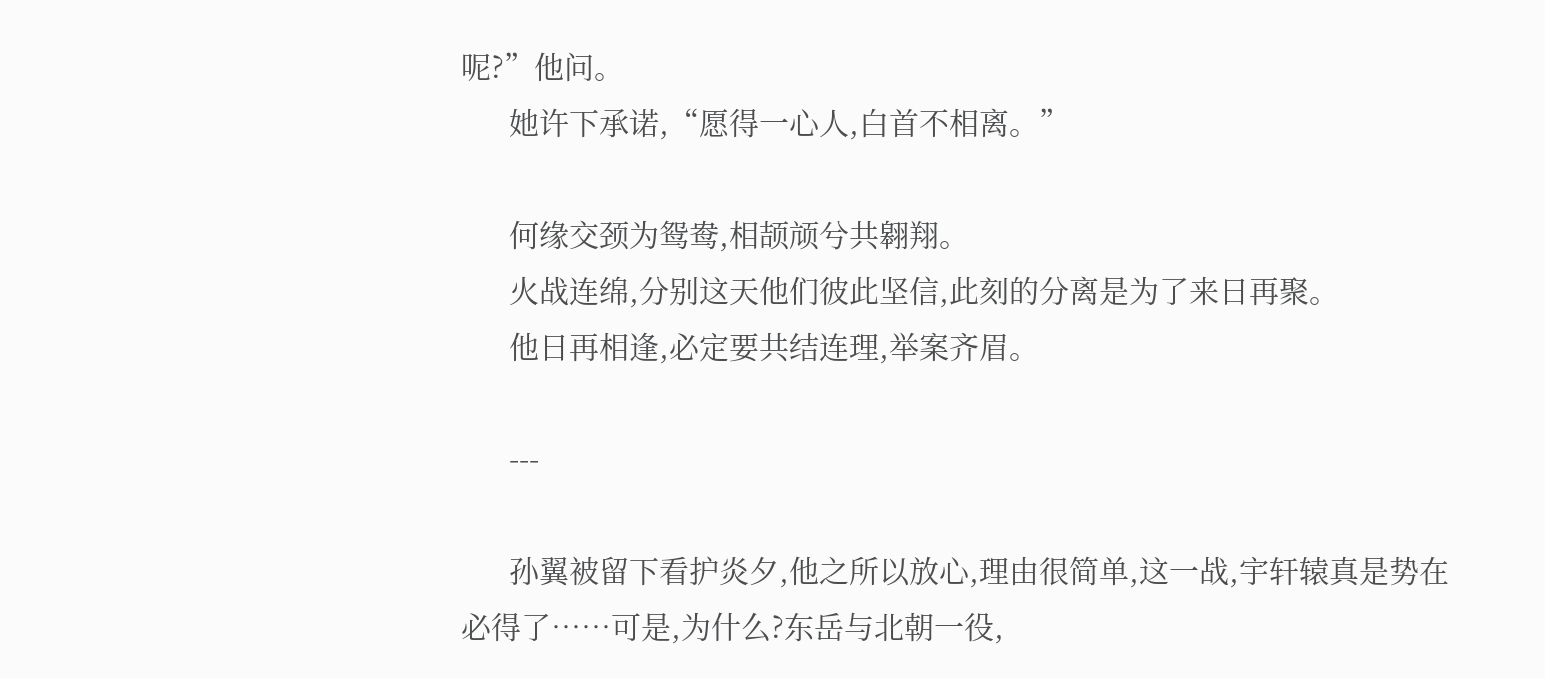呢?”他问。
      她许下承诺,“愿得一心人,白首不相离。”

      何缘交颈为鸳鸯,相颉颃兮共翱翔。
      火战连绵,分别这天他们彼此坚信,此刻的分离是为了来日再聚。
      他日再相逢,必定要共结连理,举案齐眉。

      ---

      孙翼被留下看护炎夕,他之所以放心,理由很简单,这一战,宇轩辕真是势在必得了……可是,为什么?东岳与北朝一役,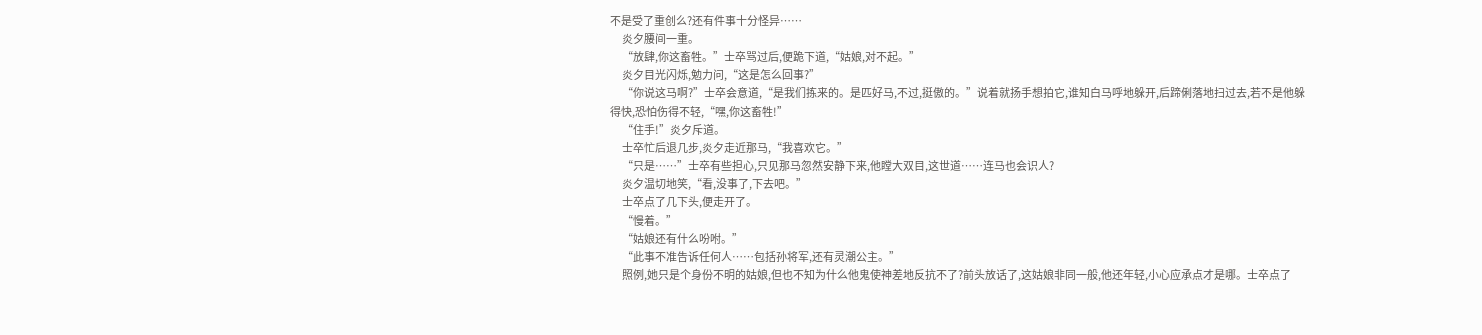不是受了重创么?还有件事十分怪异……
      炎夕腰间一重。
      “放肆,你这畜牲。”士卒骂过后,便跪下道,“姑娘,对不起。”
      炎夕目光闪烁,勉力问,“这是怎么回事?”
      “你说这马啊?”士卒会意道,“是我们拣来的。是匹好马,不过,挺傲的。”说着就扬手想拍它,谁知白马呼地躲开,后蹄俐落地扫过去,若不是他躲得快,恐怕伤得不轻,“嘿,你这畜牲!”
      “住手!”炎夕斥道。
      士卒忙后退几步,炎夕走近那马,“我喜欢它。”
      “只是……”士卒有些担心,只见那马忽然安静下来,他瞠大双目,这世道……连马也会识人?
      炎夕温切地笑,“看,没事了,下去吧。”
      士卒点了几下头,便走开了。
      “慢着。”
      “姑娘还有什么吩咐。”
      “此事不准告诉任何人……包括孙将军,还有灵潮公主。”
      照例,她只是个身份不明的姑娘,但也不知为什么他鬼使神差地反抗不了?前头放话了,这姑娘非同一般,他还年轻,小心应承点才是哪。士卒点了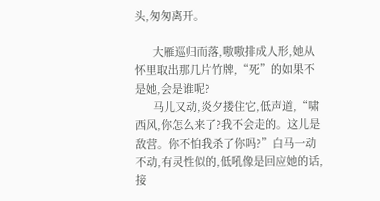头,匆匆离开。

      大雁巡归而落,嗷嗷排成人形,她从怀里取出那几片竹牌,“死”的如果不是她,会是谁呢?
      马儿又动,炎夕搂住它,低声道,“啸西风,你怎么来了?我不会走的。这儿是敌营。你不怕我杀了你吗?”白马一动不动,有灵性似的,低吼像是回应她的话,接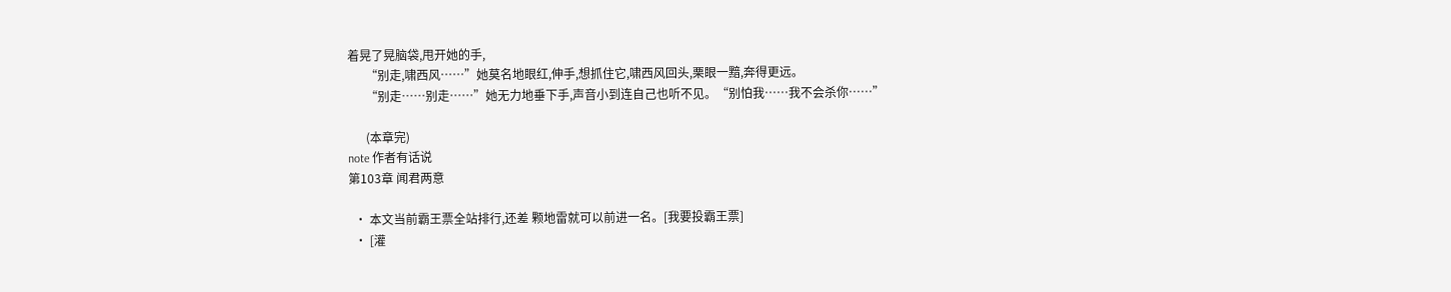着晃了晃脑袋,甩开她的手,
      “别走,啸西风……”她莫名地眼红,伸手,想抓住它,啸西风回头,栗眼一黯,奔得更远。
      “别走……别走……”她无力地垂下手,声音小到连自己也听不见。“别怕我……我不会杀你……”

      (本章完)
note 作者有话说
第103章 闻君两意

  • 本文当前霸王票全站排行,还差 颗地雷就可以前进一名。[我要投霸王票]
  • [灌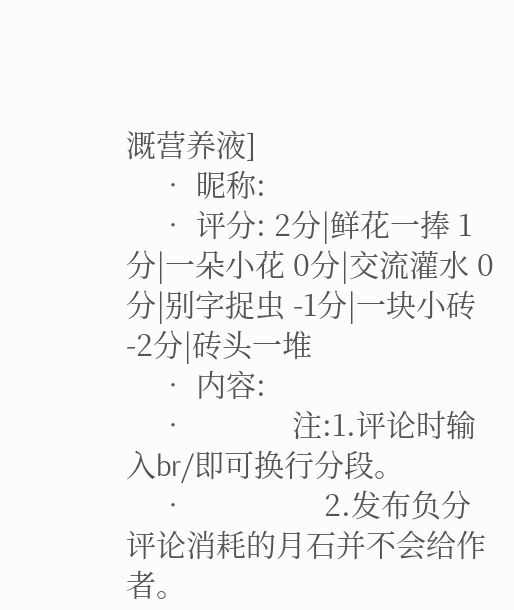溉营养液]
    • 昵称:
    • 评分: 2分|鲜花一捧 1分|一朵小花 0分|交流灌水 0分|别字捉虫 -1分|一块小砖 -2分|砖头一堆
    • 内容:
    •             注:1.评论时输入br/即可换行分段。
    •                 2.发布负分评论消耗的月石并不会给作者。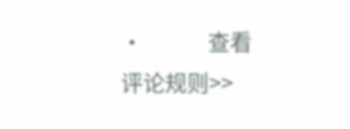•             查看评论规则>>